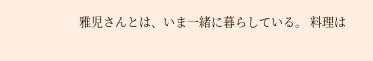雅児さんとは、いま一緒に暮らしている。 料理は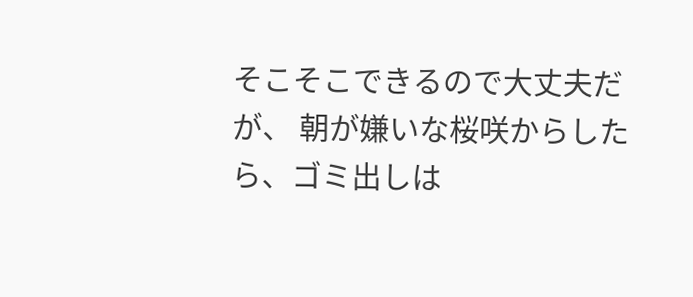そこそこできるので大丈夫だが、 朝が嫌いな桜咲からしたら、ゴミ出しは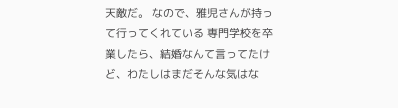天敵だ。 なので、雅児さんが持って行ってくれている 専門学校を卒業したら、結婚なんて言ってたけど、わたしはまだそんな気はな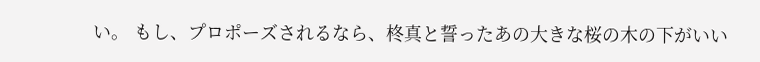い。 もし、プロポーズされるなら、柊真と誓ったあの大きな桜の木の下がいい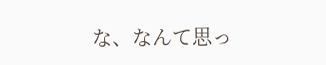な、なんて思っ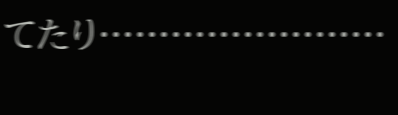てたり……………………